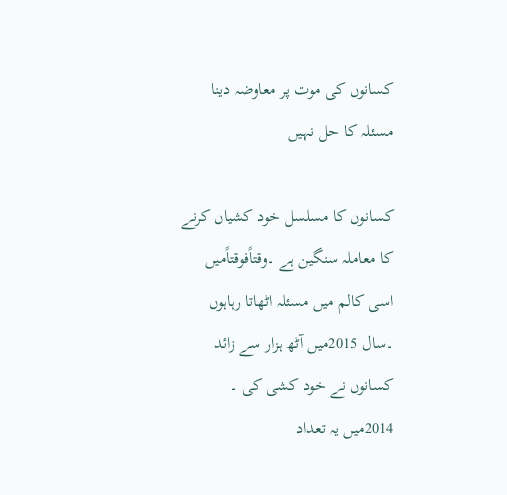کسانوں کی موت پر معاوضہ دینا مسئلہ کا حل نہیں

کسانوں کا مسلسل خود کشیاں کرنے کا معاملہ سنگین ہے ۔وقتاًفوقتاًمیں اسی کالم میں مسئلہ اٹھاتا رہاہوں ۔سال 2015میں آٹھ ہزار سے زائد کسانوں نے خود کشی کی ۔ 2014میں یہ تعداد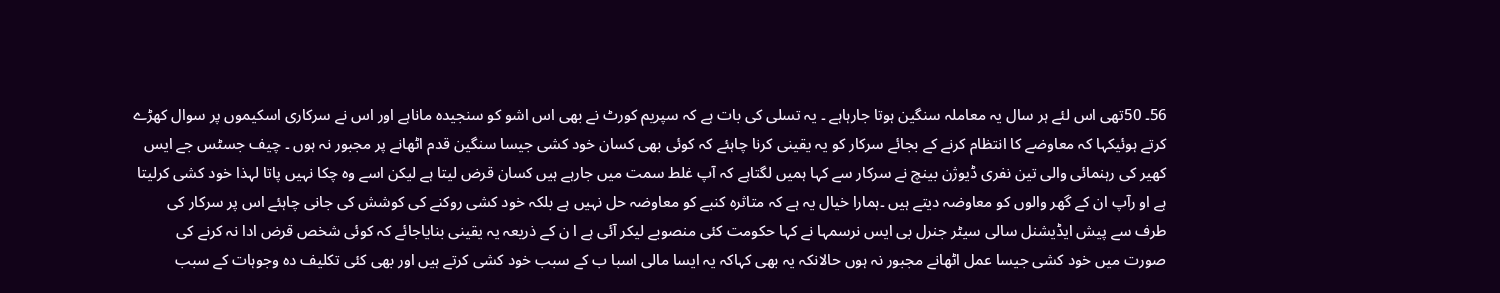56۔ 50تھی اس لئے ہر سال یہ معاملہ سنگین ہوتا جارہاہے ۔ یہ تسلی کی بات ہے کہ سپریم کورٹ نے بھی اس اشو کو سنجیدہ ماناہے اور اس نے سرکاری اسکیموں پر سوال کھڑے کرتے ہوئیکہا کہ معاوضے کا انتظام کرنے کے بجائے سرکار کو یہ یقینی کرنا چاہئے کہ کوئی بھی کسان خود کشی جیسا سنگین قدم اٹھانے پر مجبور نہ ہوں ۔ چیف جسٹس جے ایس کھیر کی رہنمائی والی تین نفری ڈیوژن بینچ نے سرکار سے کہا ہمیں لگتاہے کہ آپ غلط سمت میں جارہے ہیں کسان قرض لیتا ہے لیکن اسے وہ چکا نہیں پاتا لہذا خود کشی کرلیتا ہے او رآپ ان کے گھر والوں کو معاوضہ دیتے ہیں ۔ہمارا خیال یہ ہے کہ متاثرہ کنبے کو معاوضہ حل نہیں ہے بلکہ خود کشی روکنے کی کوشش کی جانی چاہئے اس پر سرکار کی طرف سے پیش ایڈیشنل سالی سیٹر جنرل بی ایس نرسمہا نے کہا حکومت کئی منصوبے لیکر آئی ہے ا ن کے ذریعہ یہ یقینی بنایاجائے کہ کوئی شخص قرض ادا نہ کرنے کی صورت میں خود کشی جیسا عمل اٹھانے مجبور نہ ہوں حالانکہ یہ بھی کہاکہ یہ ایسا مالی اسبا ب کے سبب خود کشی کرتے ہیں اور بھی کئی تکلیف دہ وجوہات کے سبب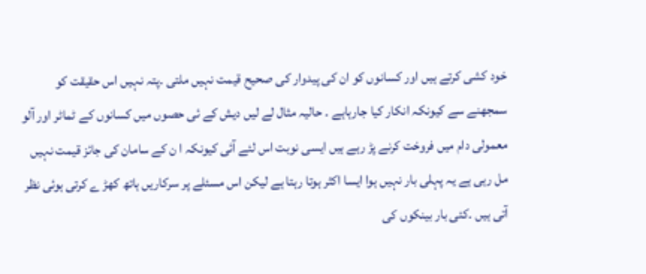خود کشی کرتے ہیں اور کسانوں کو ان کی پیدوار کی صحیح قیمت نہیں ملتی ۔پتہ نہیں اس حقیقت کو سمجھنے سے کیونکہ انکار کیا جارہاہے ۔ حالیہ مثال لے لیں دیش کے ئی حصوں میں کسانوں کے ٹماٹر اور آلو معمولی دام میں فروخت کرنے پڑ رہے ہیں ایسی نوبت اس لئے آئی کیونکہ ا ن کے سامان کی جائز قیمت نہیں مل رہی ہے یہ پہلی بار نہیں ہوا ایسا اکثر ہوتا رہتا ہے لیکن اس مسئلے پر سرکاریں ہاتھ کھڑ ے کرتی ہوئی نظر آتی ہیں ۔کئی بار بینکوں کی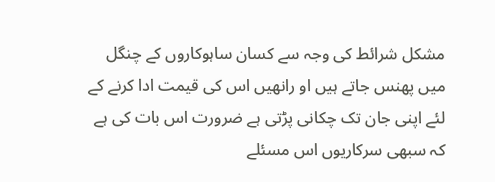مشکل شرائط کی وجہ سے کسان ساہوکاروں کے چنگل میں پھنس جاتے ہیں او رانھیں اس کی قیمت ادا کرنے کے لئے اپنی جان تک چکانی پڑتی ہے ضرورت اس بات کی ہے کہ سبھی سرکاریوں اس مسئلے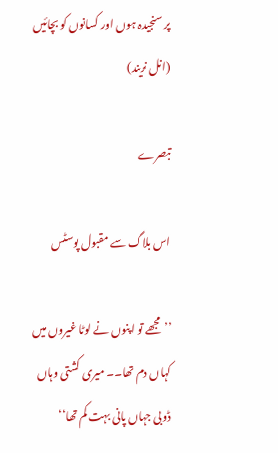پر سنجیدہ ہوں اور کسانوں کو بچائیں
(انل نریند)

تبصرے

اس بلاگ سے مقبول پوسٹس

’’مجھے تو اپنوں نے لوٹا غیروں میں کہاں دم تھا۔۔ میری کشتی وہاں ڈوبی جہاں پانی بہت کم تھا‘‘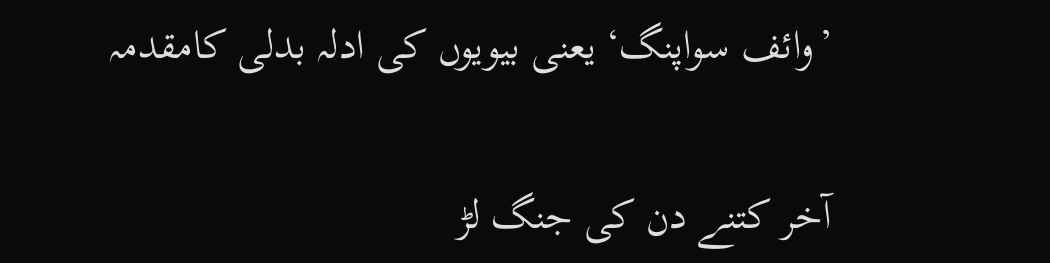’وائف سواپنگ‘ یعنی بیویوں کی ادلہ بدلی کامقدمہ

آخر کتنے دن کی جنگ لڑ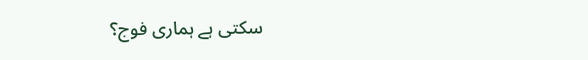سکتی ہے ہماری فوج؟